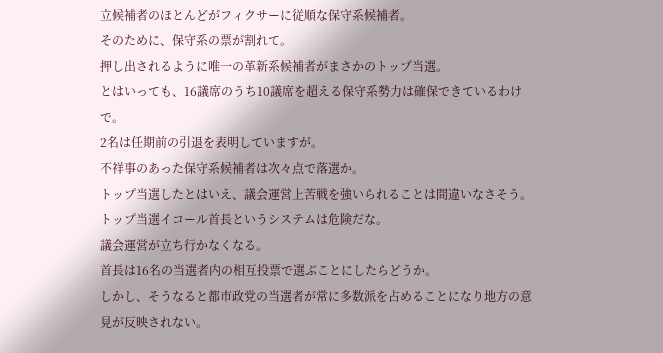立候補者のほとんどがフィクサーに従順な保守系候補者。
そのために、保守系の票が割れて。
押し出されるように唯一の革新系候補者がまさかのトップ当選。
とはいっても、16議席のうち10議席を超える保守系勢力は確保できているわけで。
2名は任期前の引退を表明していますが。
不祥事のあった保守系候補者は次々点で落選か。
トップ当選したとはいえ、議会運営上苦戦を強いられることは間違いなさそう。
トップ当選イコール首長というシステムは危険だな。
議会運営が立ち行かなくなる。
首長は16名の当選者内の相互投票で選ぶことにしたらどうか。
しかし、そうなると都市政党の当選者が常に多数派を占めることになり地方の意見が反映されない。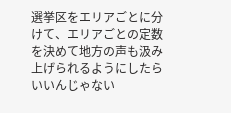選挙区をエリアごとに分けて、エリアごとの定数を決めて地方の声も汲み上げられるようにしたらいいんじゃない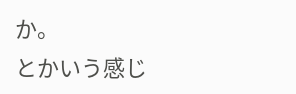か。
とかいう感じ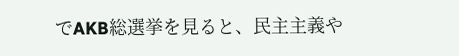でAKB総選挙を見ると、民主主義や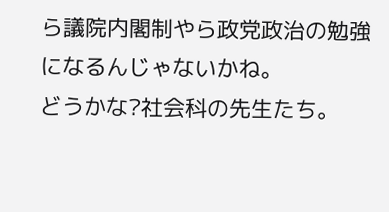ら議院内閣制やら政党政治の勉強になるんじゃないかね。
どうかな?社会科の先生たち。